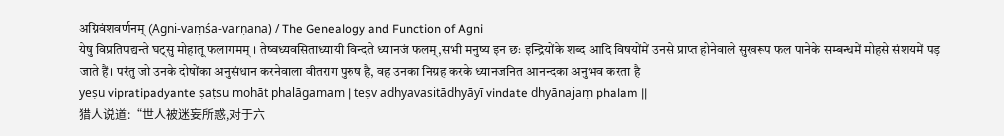अग्निवंशवर्णनम् (Agni-vaṃśa-varṇana) / The Genealogy and Function of Agni
येषु विप्रतिपद्यन्ते घट्सु मोहातू फलागमम् । तेष्वध्यवसिताध्यायी विन्दते ध्यानजं फलम्,सभी मनुष्य इन छः इन्द्रियोंके शब्द आदि विषयोंमें उनसे प्राप्त होनेवाले सुखरूप फल पानेके सम्बन्धमें मोहसे संशयमें पड़ जाते हैं। परंतु जो उनके दोषोंका अनुसंधान करनेवाला वीतराग पुरुष है, वह उनका निग्रह करके ध्यानजनित आनन्दका अनुभव करता है
yeṣu vipratipadyante ṣaṭsu mohāt phalāgamam | teṣv adhyavasitādhyāyī vindate dhyānajaṃ phalam ||
猎人说道:“世人被迷妄所惑,对于六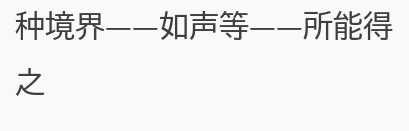种境界——如声等——所能得之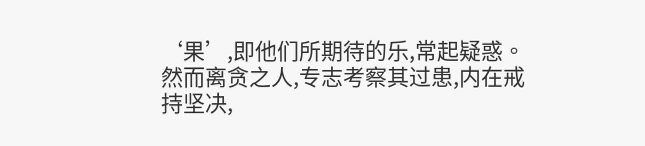‘果’,即他们所期待的乐,常起疑惑。然而离贪之人,专志考察其过患,内在戒持坚决,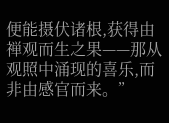便能摄伏诸根,获得由禅观而生之果——那从观照中涌现的喜乐,而非由感官而来。”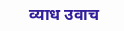व्याध उवाच